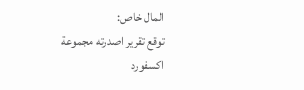المال خاص:
توقع تقرير اصدرته مجموعة اكسفورد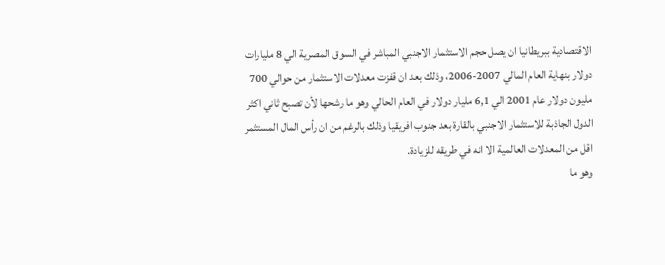الاقتصادية ببريطانيا ان يصل حجم الاستثمار الاجنبي المباشر في السوق المصرية الي 8 مليارات دولار بنهاية العام المالي 2007-2006، وذلك بعد ان قفزت معدلات الاستثمار من حوالي 700 مليون دولار عام 2001 الي 6,1 مليار دولار في العام الحالي وهو ما رشحها لأن تصبح ثاني اكثر الدول الجاذبة للاستثمار الاجنبي بالقارة بعد جنوب افريقيا وذلك بالرغم من ان رأس المال المستثمر اقل من المعدلات العالمية الا انه في طريقه للزيادة.
وهو ما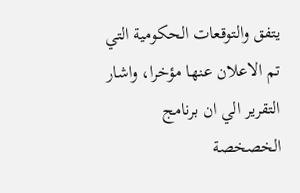يتفق والتوقعات الحكومية التي تم الاعلان عنها مؤخرا، واشار التقرير الي ان برنامج الخصخصة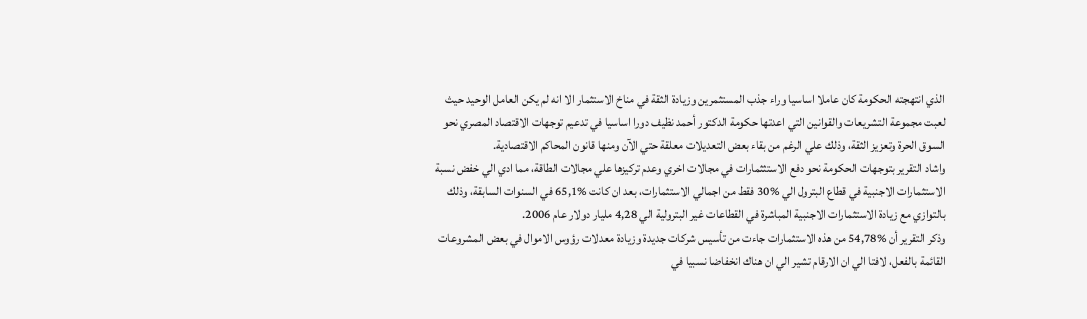الذي انتهجته الحكومة كان عاملا اساسيا وراء جذب المستثمرين وزيادة الثقة في مناخ الاستثمار الا انه لم يكن العامل الوحيد حيث لعبت مجموعة التشريعات والقوانين التي اعدتها حكومة الدكتور أحمد نظيف دورا اساسيا في تدعيم توجهات الاقتصاد المصري نحو السوق الحرة وتعزيز الثقة، وذلك علي الرغم من بقاء بعض التعديلات معلقة حتي الآن ومنها قانون المحاكم الاقتصادية.
واشاد التقرير بتوجهات الحكومة نحو دفع الاستثثمارات في مجالات اخري وعدم تركيزها علي مجالات الطاقة، مما ادي الي خفض نسبة الاستثمارات الاجنبية في قطاع البترول الي %30 فقط من اجمالي الاستثمارات، بعد ان كانت %65,1 في السنوات السابقة، وذلك بالتوازي مع زيادة الاستثمارات الاجنبية المباشرة في القطاعات غير البترولية الي 4,28 مليار دولار عام 2006.
وذكر التقرير أن %54,78 من هذه الاستثمارات جاءت من تأسيس شركات جديدة وزيادة معدلات رؤوس الاموال في بعض المشروعات القائمة بالفعل، لافتا الي ان الارقام تشير الي ان هناك انخفاضا نسبيا في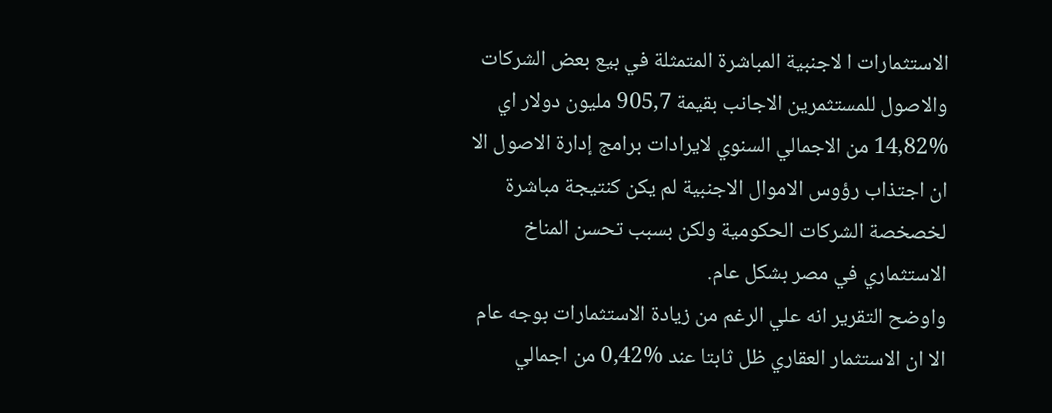الاستثمارات ا لاجنبية المباشرة المتمثلة في بيع بعض الشركات والاصول للمستثمرين الاجانب بقيمة 905,7 مليون دولار اي %14,82 من الاجمالي السنوي لايرادات برامج إدارة الاصول الا ان اجتذاب رؤوس الاموال الاجنبية لم يكن كنتيجة مباشرة لخصخصة الشركات الحكومية ولكن بسبب تحسن المناخ الاستثماري في مصر بشكل عام.
واوضح التقرير انه علي الرغم من زيادة الاستثمارات بوجه عام الا ان الاستثمار العقاري ظل ثابتا عند %0,42 من اجمالي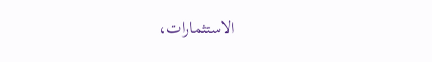الاستثمارات،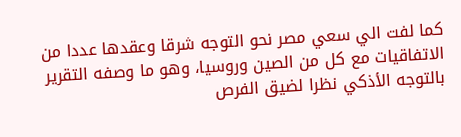كما لفت الي سعي مصر نحو التوجه شرقا وعقدها عددا من الاتفاقيات مع كل من الصين وروسيا، وهو ما وصفه التقرير بالتوجه الأذكي نظرا لضيق الفرص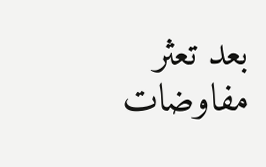بعد تعثر مفاوضات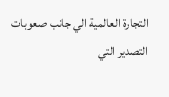التجارة العالمية الي جانب صعوبات التصدير التي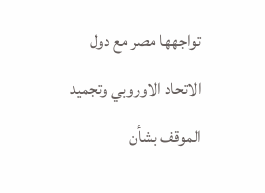تواجهها مصر مع دول الاتحاد الاوروبي وتجميد الموقف بشأن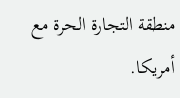منطقة التجارة الحرة مع أمريكا.